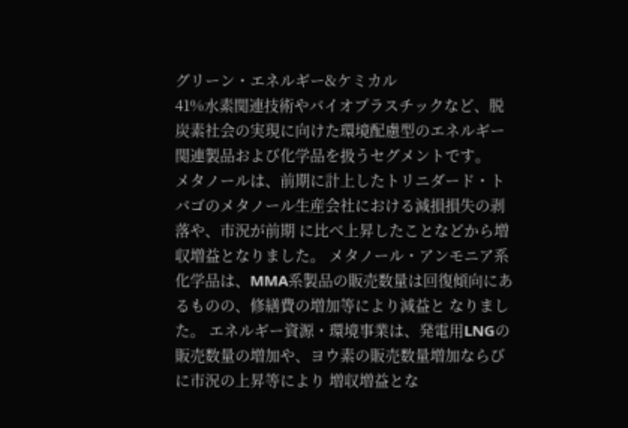グリーン・エネルギー&ケミカル
41%水素関連技術やバイオプラスチックなど、脱炭素社会の実現に向けた環境配慮型のエネルギー関連製品および化学品を扱うセグメントです。
メタノールは、前期に計上したトリニダード・トバゴのメタノール生産会社における減損損失の剥落や、市況が前期 に比べ上昇したことなどから増収増益となりました。 メタノール・アンモニア系化学品は、MMA系製品の販売数量は回復傾向にあるものの、修繕費の増加等により減益と なりました。 エネルギー資源・環境事業は、発電用LNGの販売数量の増加や、ヨウ素の販売数量増加ならびに市況の上昇等により 増収増益とな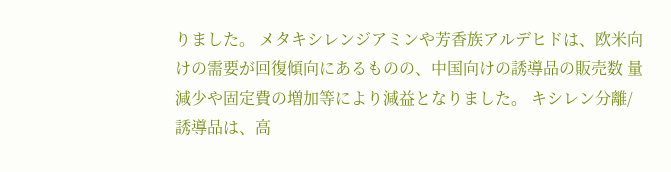りました。 メタキシレンジアミンや芳香族アルデヒドは、欧米向けの需要が回復傾向にあるものの、中国向けの誘導品の販売数 量減少や固定費の増加等により減益となりました。 キシレン分離/誘導品は、高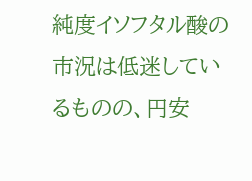純度イソフタル酸の市況は低迷しているものの、円安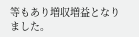等もあり増収増益となりました。